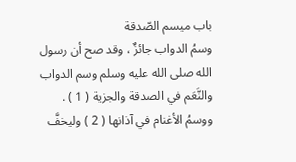باب ميسم الصّدقة
وسمُ الدواب جائزٌ ، وقد صح أن رسول الله صلى الله عليه وسلم وسم الدواب والنَّعَم في الصدقة والجزية ( 1 ) .
ووسمُ الأغنام في آذانها ( 2 ) وليخفَّ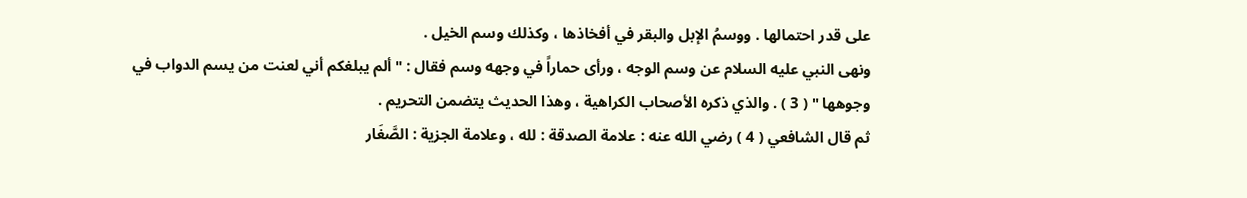على قدر احتمالها . ووسمُ الإبل والبقر في أفخاذها ، وكذلك وسم الخيل .
ونهى النبي عليه السلام عن وسم الوجه ، ورأى حماراً في وجهه وسم فقال : " ألم يبلغكم أني لعنت من يسم الدواب في وجوهها " ( 3 ) . والذي ذكره الأصحاب الكراهية ، وهذا الحديث يتضمن التحريم .
ثم قال الشافعي ( 4 ) رضي الله عنه : علامة الصدقة : لله ، وعلامة الجزية : الصَّغَار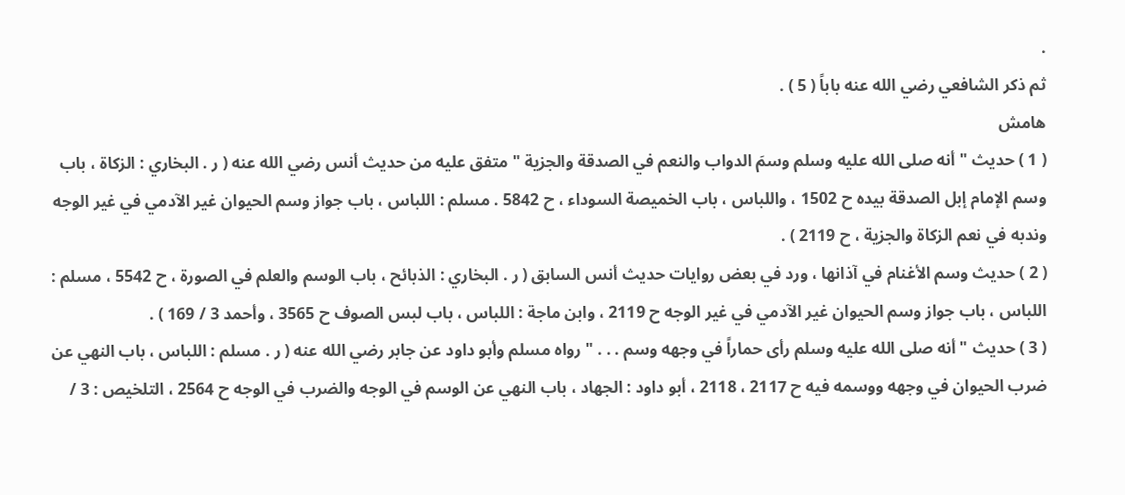.
ثم ذكر الشافعي رضي الله عنه باباً ( 5 ) .
هامش
( 1 ) حديث " أنه صلى الله عليه وسلم وسمَ الدواب والنعم في الصدقة والجزية " متفق عليه من حديث أنس رضي الله عنه ( ر . البخاري : الزكاة ، باب وسم الإمام إبل الصدقة بيده ح 1502 ، واللباس ، باب الخميصة السوداء ، ح 5842 . مسلم : اللباس ، باب جواز وسم الحيوان غير الآدمي في غير الوجه وندبه في نعم الزكاة والجزية ، ح 2119 ) .
( 2 ) حديث وسم الأغنام في آذانها ، ورد في بعض روايات حديث أنس السابق ( ر . البخاري : الذبائح ، باب الوسم والعلم في الصورة ، ح 5542 ، مسلم : اللباس ، باب جواز وسم الحيوان غير الآدمي في غير الوجه ح 2119 ، وابن ماجة : اللباس ، باب لبس الصوف ح 3565 ، وأحمد 3 / 169 ) .
( 3 ) حديث " أنه صلى الله عليه وسلم رأى حماراً في وجهه وسم . . . " رواه مسلم وأبو داود عن جابر رضي الله عنه ( ر . مسلم : اللباس ، باب النهي عن ضرب الحيوان في وجهه ووسمه فيه ح 2117 ، 2118 ، أبو داود : الجهاد ، باب النهي عن الوسم في الوجه والضرب في الوجه ح 2564 ، التلخيص : 3 /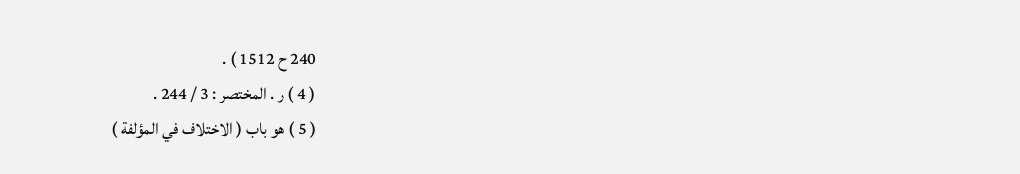240 ح 1512 ) .
( 4 ) ر . المختصر : 3 / 244 .
( 5 ) هو باب ( الاختلاف في المؤلفة )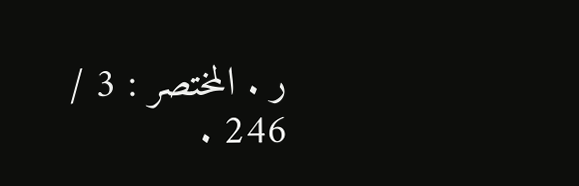ر . المختصر : 3 / 246 .